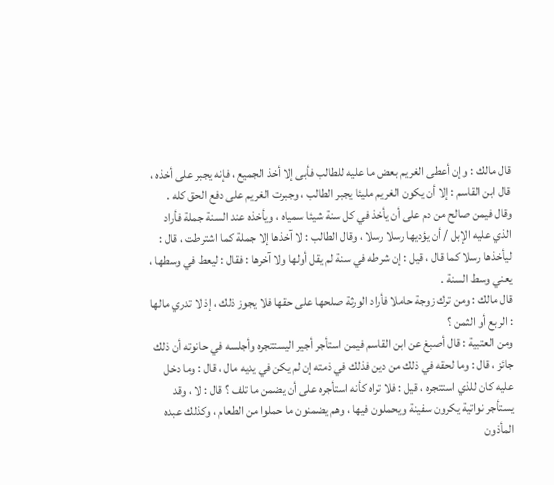قال مالك : وإن أعطى الغريم بعض ما عليه للطالب فأبى إلا أخذ الجميع ، فإنه يجبر على أخذه ، قال ابن القاسم : إلا أن يكون الغريم مليئا يجبر الطالب ، وجبرت الغريم على دفع الحق كله .
وقال فيمن صالح من دم على أن يأخذ في كل سنة شيئا سمياه ، ويأخذه عند السنة جملة فأراد الذي عليه الإبل / أن يؤديها رسلا رسلا ، وقال الطالب : لا آخذها إلا جملة كما اشترطت ، قال : ليأخذها رسلا كما قال ، قيل : إن شرطه في سنة لم يقل أولها ولا آخرها : فقال : ليعط في وسطها ، يعني وسط السنة .
قال مالك : ومن ترك زوجة حاملا فأراد الورثة صلحها على حقها فلا يجوز ذلك ، إذ لا تدري مالها : الربع أو الثمن ؟
ومن العتبية : قال أصبغ عن ابن القاسم فيمن استأجر أجير اليستتجره وأجلسه في حانوته أن ذلك جائز ، قال : وما لحقه في ذلك من دين فذلك في ذمته إن لم يكن في يديه مال ، قال : وما دخل عليه كان للذي استتجره ، قيل : فلا تراه كأنه استأجره على أن يضمن ما تلف ؟ قال : لا ، وقد يستأجر نواتية يكرون سفينة ويحملون فيها ، وهم يضمنون ما حملوا من الطعام ، وكذلك عبده المأذون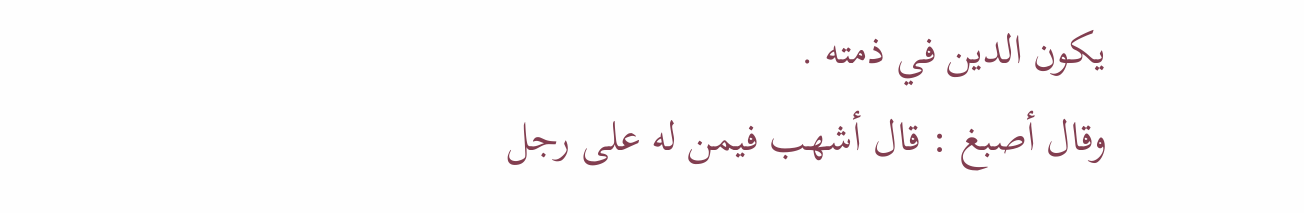يكون الدين في ذمته .
وقال أصبغ : قال أشهب فيمن له على رجل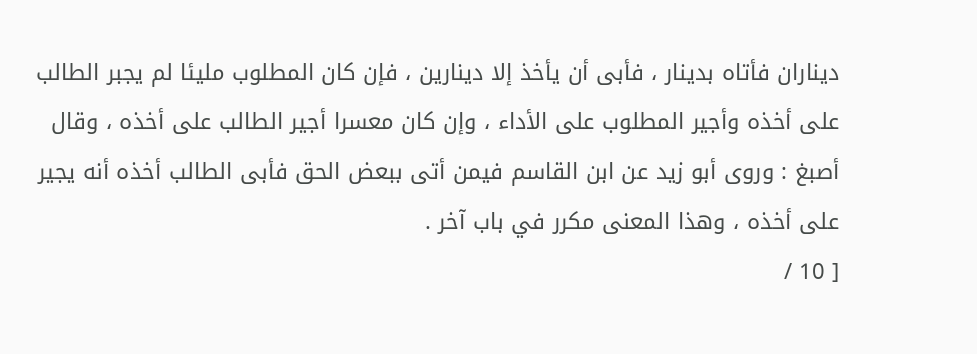ديناران فأتاه بدينار ، فأبى أن يأخذ إلا دينارين ، فإن كان المطلوب مليئا لم يجبر الطالب على أخذه وأجير المطلوب على الأداء ، وإن كان معسرا أجير الطالب على أخذه ، وقال أصبغ : وروى أبو زيد عن ابن القاسم فيمن أتى ببعض الحق فأبى الطالب أخذه أنه يجير على أخذه ، وهذا المعنى مكرر في باب آخر .
[ 10 /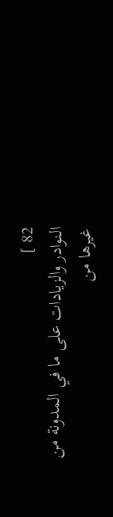82 ]
النوادر والزيادات على ما في المدونة من غيرها من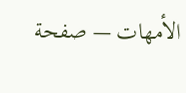الأمهات — صفحة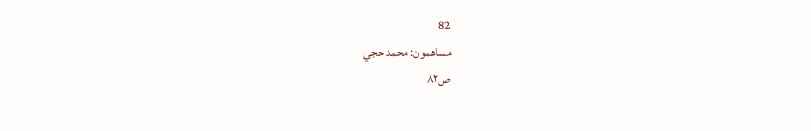82
مساهمون: محمد حجي
ص٨٢